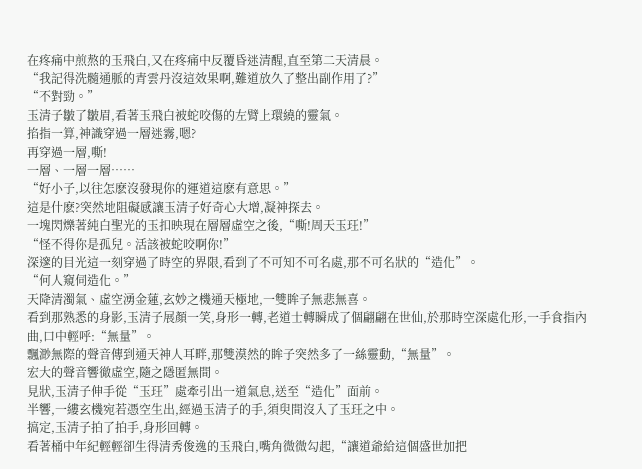在疼痛中煎熬的玉飛白,又在疼痛中反覆昏迷清醒,直至第二天清晨。
“我記得洗髓通脈的青雲丹沒這效果啊,難道放久了整出副作用了?”
“不對勁。”
玉清子皺了皺眉,看著玉飛白被蛇咬傷的左臂上環繞的靈氣。
掐指一算,神識穿過一層迷霧,嗯?
再穿過一層,嘶!
一層、一層一層……
“好小子,以往怎麽沒發現你的運道這麽有意思。”
這是什麽?突然地阻礙感讓玉清子好奇心大增,凝神探去。
一塊閃爍著純白聖光的玉扣映現在層層虛空之後,“嘶!周天玉玨!”
“怪不得你是孤兒。活該被蛇咬啊你!”
深邃的目光這一刻穿過了時空的界限,看到了不可知不可名處,那不可名狀的“造化”。
“何人窺伺造化。”
天降清濁氣、虛空湧金蓮,玄妙之機通天極地,一雙眸子無悲無喜。
看到那熟悉的身影,玉清子展顏一笑,身形一轉,老道士轉瞬成了個翩翩在世仙,於那時空深處化形,一手食指內曲,口中輕呼:“無量”。
飄渺無際的聲音傳到通天神人耳畔,那雙漠然的眸子突然多了一絲靈動,“無量”。
宏大的聲音響徹虛空,隨之隱匿無間。
見狀,玉清子伸手從“玉玨”處牽引出一道氣息,送至“造化”面前。
半響,一縷玄機宛若憑空生出,經過玉清子的手,須臾間沒入了玉玨之中。
搞定,玉清子拍了拍手,身形回轉。
看著桶中年紀輕輕卻生得清秀俊逸的玉飛白,嘴角微微勾起,“讓道爺給這個盛世加把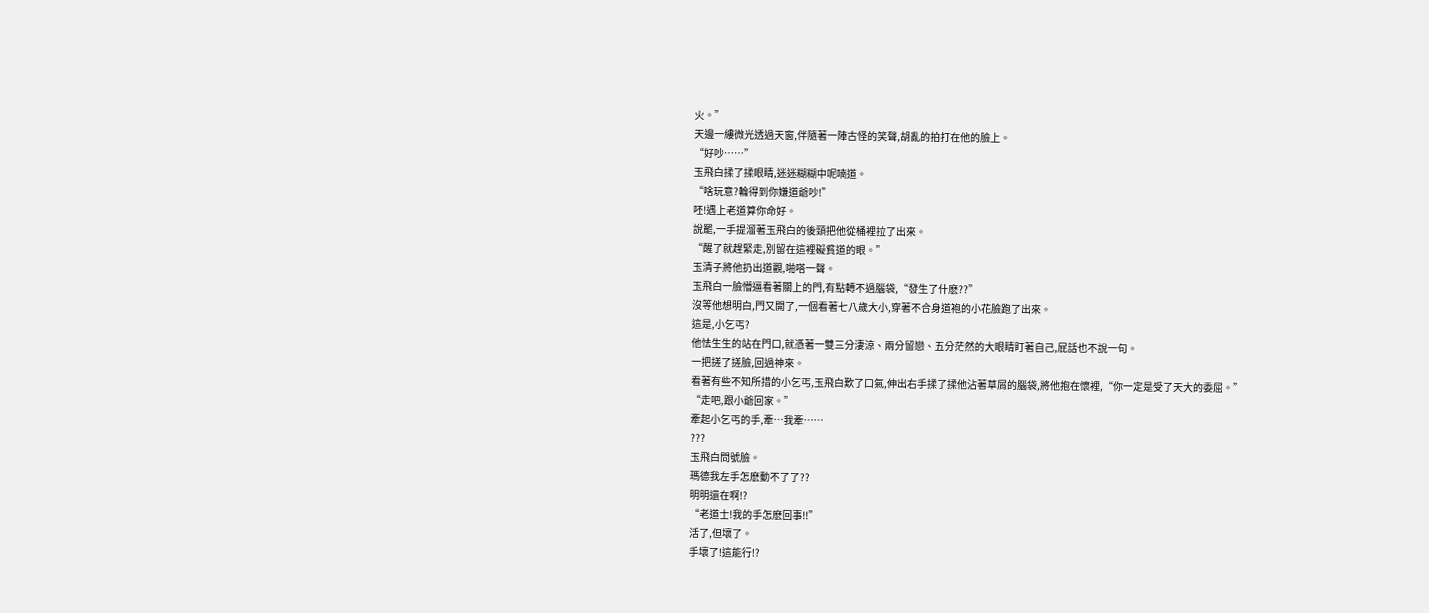火。”
天邊一縷微光透過天窗,伴隨著一陣古怪的笑聲,胡亂的拍打在他的臉上。
“好吵……”
玉飛白揉了揉眼睛,迷迷糊糊中呢喃道。
“啥玩意?輪得到你嫌道爺吵!”
呸!遇上老道算你命好。
說罷,一手提溜著玉飛白的後頸把他從桶裡拉了出來。
“醒了就趕緊走,別留在這裡礙貧道的眼。”
玉清子將他扔出道觀,啪嗒一聲。
玉飛白一臉懵逼看著關上的門,有點轉不過腦袋,“發生了什麽??”
沒等他想明白,門又開了,一個看著七八歲大小,穿著不合身道袍的小花臉跑了出來。
這是,小乞丐?
他怯生生的站在門口,就憑著一雙三分淒涼、兩分留戀、五分茫然的大眼睛盯著自己,屁話也不說一句。
一把搓了搓臉,回過神來。
看著有些不知所措的小乞丐,玉飛白歎了口氣,伸出右手揉了揉他沾著草屑的腦袋,將他抱在懷裡,“你一定是受了天大的委屈。”
“走吧,跟小爺回家。”
牽起小乞丐的手,牽…我牽……
???
玉飛白問號臉。
瑪德我左手怎麽動不了了??
明明還在啊!?
“老道士!我的手怎麽回事!!”
活了,但壞了。
手壞了!這能行!?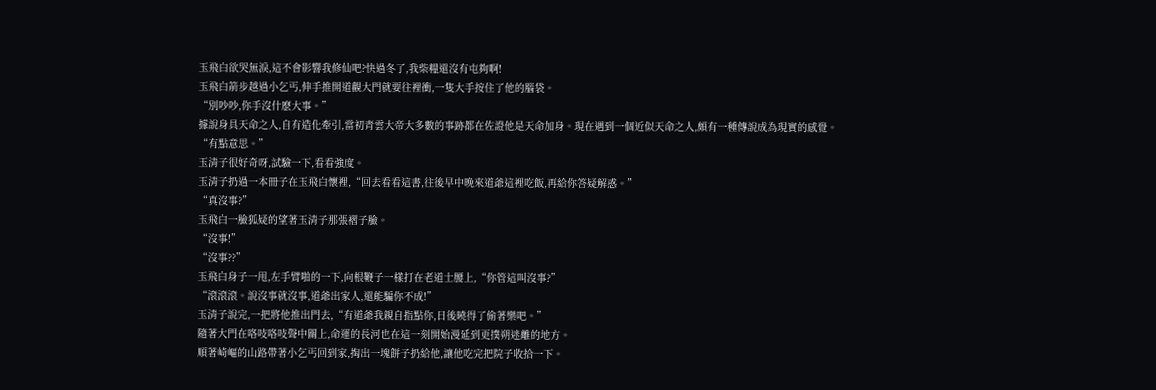玉飛白欲哭無淚,這不會影響我修仙吧?快過冬了,我柴糧還沒有屯夠啊!
玉飛白箭步越過小乞丐,伸手推開道觀大門就要往裡衝,一隻大手按住了他的腦袋。
“別吵吵,你手沒什麽大事。”
據說身具天命之人,自有造化牽引,當初青雲大帝大多數的事跡都在佐證他是天命加身。現在遇到一個近似天命之人,頗有一種傳說成為現實的感覺。
“有點意思。”
玉清子很好奇呀,試驗一下,看看強度。
玉清子扔過一本冊子在玉飛白懷裡,“回去看看這書,往後早中晚來道爺這裡吃飯,再給你答疑解惑。”
“真沒事?”
玉飛白一臉狐疑的望著玉清子那張褶子臉。
“沒事!”
“沒事??”
玉飛白身子一甩,左手臂啪的一下,向根鞭子一樣打在老道士腰上,“你管這叫沒事?”
“滾滾滾。說沒事就沒事,道爺出家人,還能騙你不成!”
玉清子說完,一把將他推出門去,“有道爺我親自指點你,日後曉得了偷著樂吧。”
隨著大門在咯吱咯吱聲中關上,命運的長河也在這一刻開始漫延到更撲朔迷離的地方。
順著崎嶇的山路帶著小乞丐回到家,掏出一塊餅子扔給他,讓他吃完把院子收拾一下。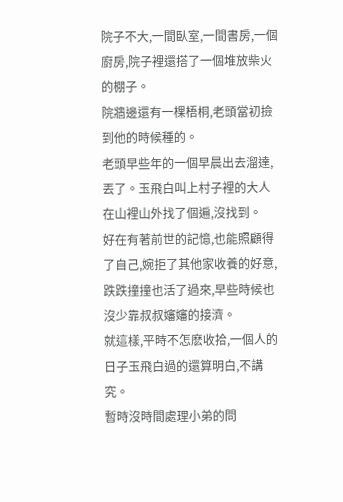院子不大,一間臥室,一間書房,一個廚房,院子裡還搭了一個堆放柴火的棚子。
院牆邊還有一棵梧桐,老頭當初撿到他的時候種的。
老頭早些年的一個早晨出去溜達,丟了。玉飛白叫上村子裡的大人在山裡山外找了個遍,沒找到。
好在有著前世的記憶,也能照顧得了自己,婉拒了其他家收養的好意,跌跌撞撞也活了過來,早些時候也沒少靠叔叔嬸嬸的接濟。
就這樣,平時不怎麽收拾,一個人的日子玉飛白過的還算明白,不講究。
暫時沒時間處理小弟的問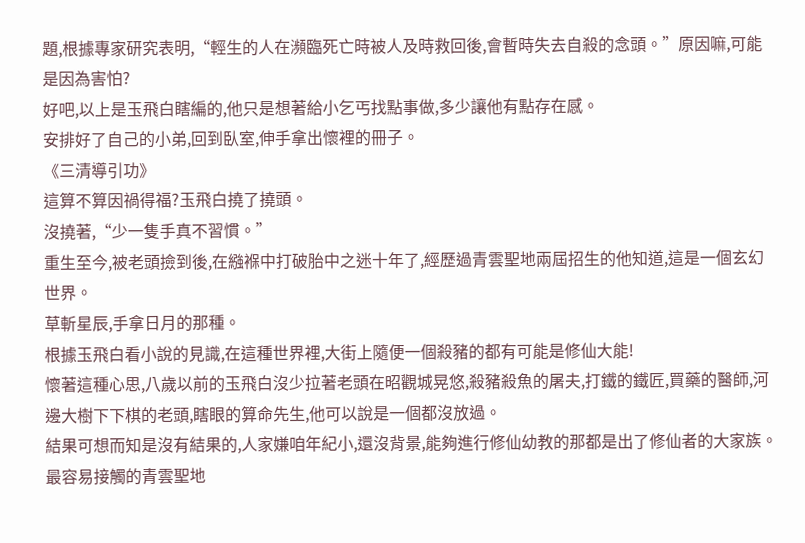題,根據專家研究表明,“輕生的人在瀕臨死亡時被人及時救回後,會暫時失去自殺的念頭。”原因嘛,可能是因為害怕?
好吧,以上是玉飛白瞎編的,他只是想著給小乞丐找點事做,多少讓他有點存在感。
安排好了自己的小弟,回到臥室,伸手拿出懷裡的冊子。
《三清導引功》
這算不算因禍得福?玉飛白撓了撓頭。
沒撓著,“少一隻手真不習慣。”
重生至今,被老頭撿到後,在繈褓中打破胎中之迷十年了,經歷過青雲聖地兩屆招生的他知道,這是一個玄幻世界。
草斬星辰,手拿日月的那種。
根據玉飛白看小說的見識,在這種世界裡,大街上隨便一個殺豬的都有可能是修仙大能!
懷著這種心思,八歲以前的玉飛白沒少拉著老頭在昭觀城晃悠,殺豬殺魚的屠夫,打鐵的鐵匠,買藥的醫師,河邊大樹下下棋的老頭,瞎眼的算命先生,他可以說是一個都沒放過。
結果可想而知是沒有結果的,人家嫌咱年紀小,還沒背景,能夠進行修仙幼教的那都是出了修仙者的大家族。
最容易接觸的青雲聖地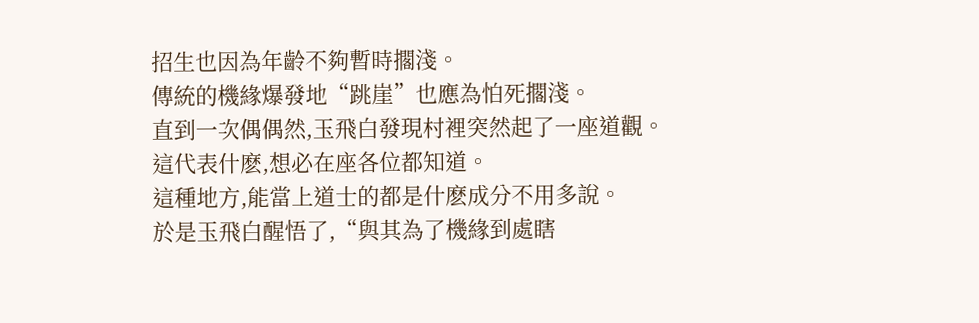招生也因為年齡不夠暫時擱淺。
傳統的機緣爆發地“跳崖”也應為怕死擱淺。
直到一次偶偶然,玉飛白發現村裡突然起了一座道觀。
這代表什麽,想必在座各位都知道。
這種地方,能當上道士的都是什麽成分不用多說。
於是玉飛白醒悟了,“與其為了機緣到處瞎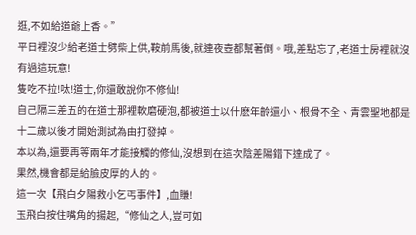逛,不如給道爺上香。”
平日裡沒少給老道士劈柴上供,鞍前馬後,就連夜壺都幫著倒。哦,差點忘了,老道士房裡就沒有過這玩意!
隻吃不拉!呔!道士,你還敢說你不修仙!
自己隔三差五的在道士那裡軟磨硬泡,都被道士以什麽年齡還小、根骨不全、青雲聖地都是十二歲以後才開始測試為由打發掉。
本以為,還要再等兩年才能接觸的修仙,沒想到在這次陰差陽錯下達成了。
果然,機會都是給臉皮厚的人的。
這一次【飛白夕陽救小乞丐事件】,血賺!
玉飛白按住嘴角的揚起,“修仙之人,豈可如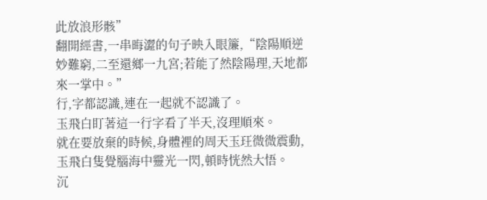此放浪形骸”
翻開經書,一串晦澀的句子映入眼簾,“陰陽順逆妙難窮,二至還鄉一九宮;若能了然陰陽理,天地都來一掌中。”
行,字都認識,連在一起就不認識了。
玉飛白盯著這一行字看了半天,沒理順來。
就在要放棄的時候,身體裡的周天玉玨微微震動,玉飛白隻覺腦海中靈光一閃,頓時恍然大悟。
沉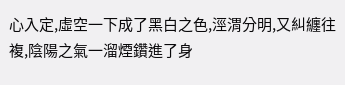心入定,虛空一下成了黑白之色,涇渭分明,又糾纏往複,陰陽之氣一溜煙鑽進了身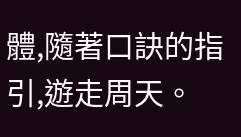體,隨著口訣的指引,遊走周天。